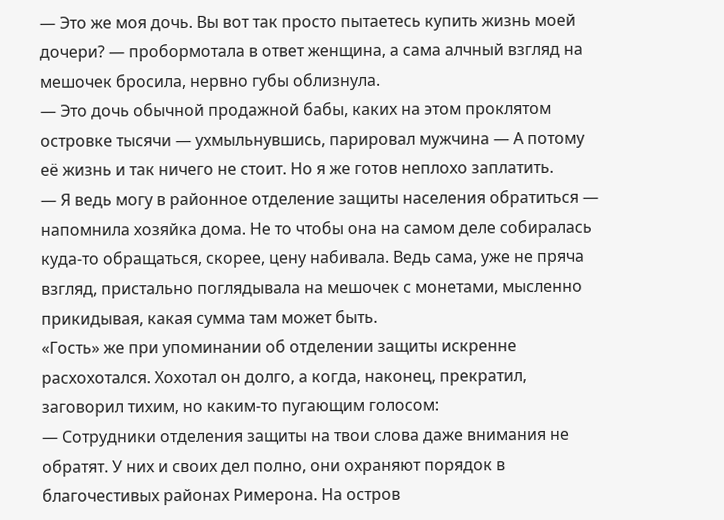— Это же моя дочь. Вы вот так просто пытаетесь купить жизнь моей дочери? — пробормотала в ответ женщина, а сама алчный взгляд на мешочек бросила, нервно губы облизнула.
— Это дочь обычной продажной бабы, каких на этом проклятом островке тысячи — ухмыльнувшись, парировал мужчина — А потому её жизнь и так ничего не стоит. Но я же готов неплохо заплатить.
— Я ведь могу в районное отделение защиты населения обратиться — напомнила хозяйка дома. Не то чтобы она на самом деле собиралась куда-то обращаться, скорее, цену набивала. Ведь сама, уже не пряча взгляд, пристально поглядывала на мешочек с монетами, мысленно прикидывая, какая сумма там может быть.
«Гость» же при упоминании об отделении защиты искренне расхохотался. Хохотал он долго, а когда, наконец, прекратил, заговорил тихим, но каким-то пугающим голосом:
— Сотрудники отделения защиты на твои слова даже внимания не обратят. У них и своих дел полно, они охраняют порядок в благочестивых районах Римерона. На остров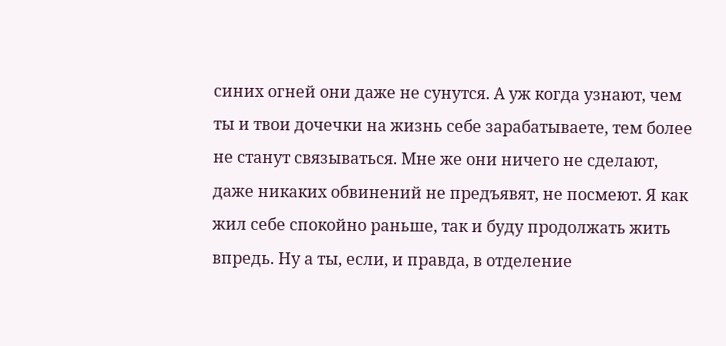синих огней они даже не сунутся. А уж когда узнают, чем ты и твои дочечки на жизнь себе зарабатываете, тем более не станут связываться. Мне же они ничего не сделают, даже никаких обвинений не предъявят, не посмеют. Я как жил себе спокойно раньше, так и буду продолжать жить впредь. Ну а ты, если, и правда, в отделение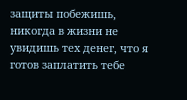защиты побежишь, никогда в жизни не увидишь тех денег, что я готов заплатить тебе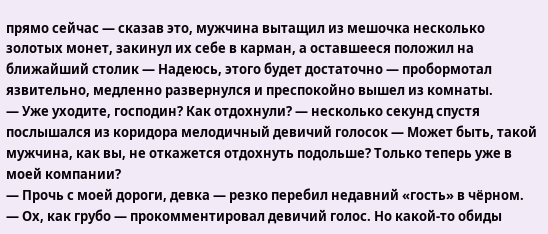прямо сейчас — сказав это, мужчина вытащил из мешочка несколько золотых монет, закинул их себе в карман, а оставшееся положил на ближайший столик — Надеюсь, этого будет достаточно — пробормотал язвительно, медленно развернулся и преспокойно вышел из комнаты.
— Уже уходите, господин? Как отдохнули? — несколько секунд спустя послышался из коридора мелодичный девичий голосок — Может быть, такой мужчина, как вы, не откажется отдохнуть подольше? Только теперь уже в моей компании?
— Прочь с моей дороги, девка — резко перебил недавний «гость» в чёрном.
— Ох, как грубо — прокомментировал девичий голос. Но какой-то обиды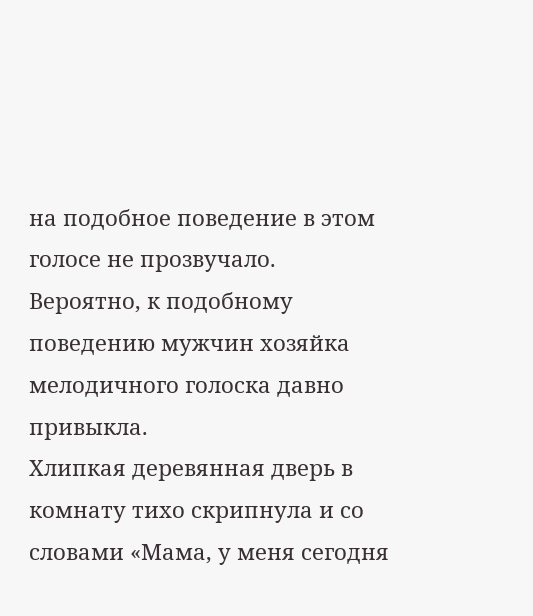на подобное поведение в этом голосе не прозвучало. Вероятно, к подобному поведению мужчин хозяйка мелодичного голоска давно привыкла.
Хлипкая деревянная дверь в комнату тихо скрипнула и со словами «Мама, у меня сегодня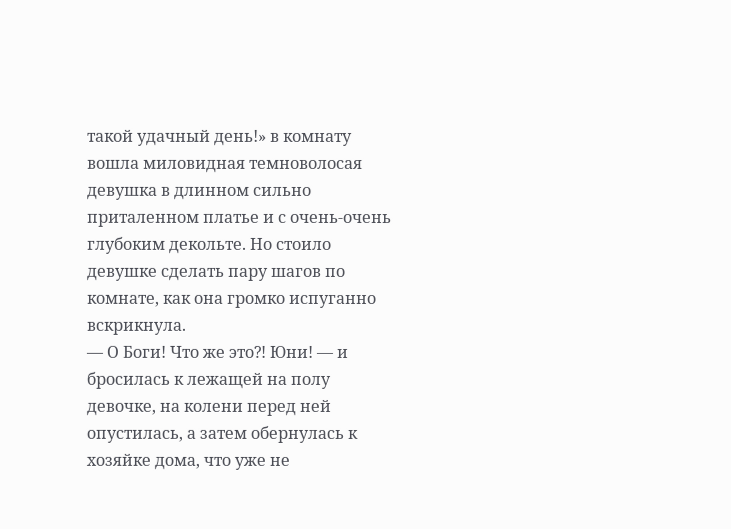такой удачный день!» в комнату вошла миловидная темноволосая девушка в длинном сильно приталенном платье и с очень-очень глубоким декольте. Но стоило девушке сделать пару шагов по комнате, как она громко испуганно вскрикнула.
— О Боги! Что же это⁈ Юни! — и бросилась к лежащей на полу девочке, на колени перед ней опустилась, а затем обернулась к хозяйке дома, что уже не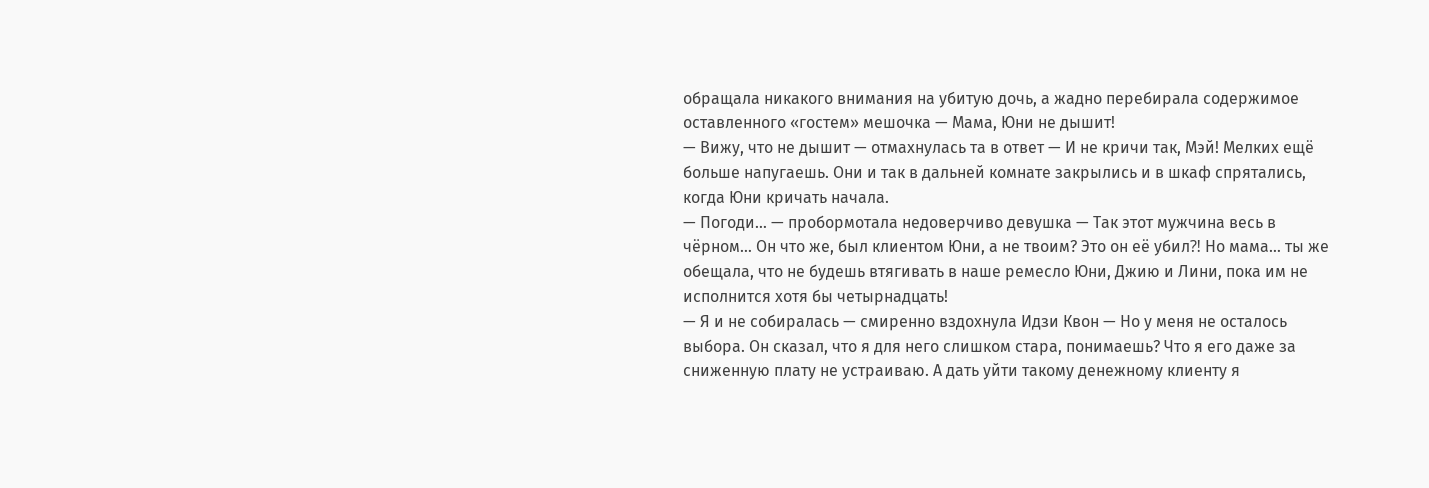обращала никакого внимания на убитую дочь, а жадно перебирала содержимое оставленного «гостем» мешочка — Мама, Юни не дышит!
— Вижу, что не дышит — отмахнулась та в ответ — И не кричи так, Мэй! Мелких ещё больше напугаешь. Они и так в дальней комнате закрылись и в шкаф спрятались, когда Юни кричать начала.
— Погоди… — пробормотала недоверчиво девушка — Так этот мужчина весь в чёрном… Он что же, был клиентом Юни, а не твоим? Это он её убил⁈ Но мама… ты же обещала, что не будешь втягивать в наше ремесло Юни, Джию и Лини, пока им не исполнится хотя бы четырнадцать!
— Я и не собиралась — смиренно вздохнула Идзи Квон — Но у меня не осталось выбора. Он сказал, что я для него слишком стара, понимаешь? Что я его даже за сниженную плату не устраиваю. А дать уйти такому денежному клиенту я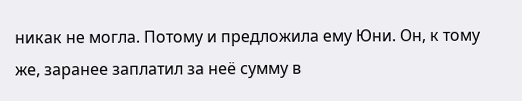никак не могла. Потому и предложила ему Юни. Он, к тому же, заранее заплатил за неё сумму в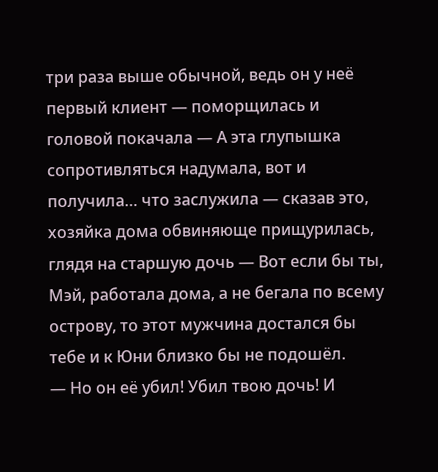три раза выше обычной, ведь он у неё первый клиент — поморщилась и головой покачала — А эта глупышка сопротивляться надумала, вот и получила… что заслужила — сказав это, хозяйка дома обвиняюще прищурилась, глядя на старшую дочь — Вот если бы ты, Мэй, работала дома, а не бегала по всему острову, то этот мужчина достался бы тебе и к Юни близко бы не подошёл.
— Но он её убил! Убил твою дочь! И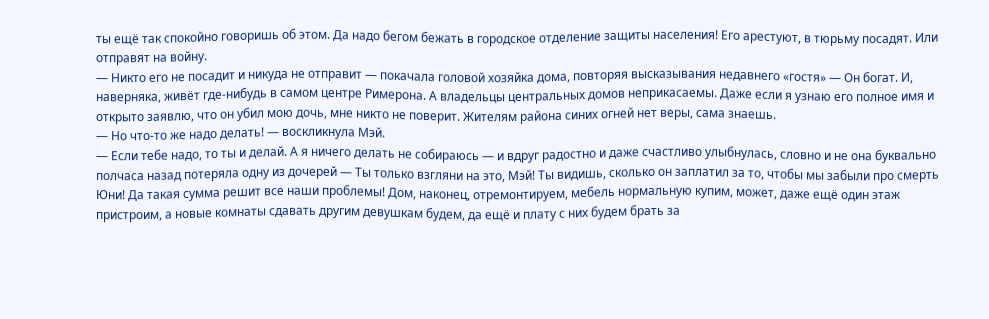ты ещё так спокойно говоришь об этом. Да надо бегом бежать в городское отделение защиты населения! Его арестуют, в тюрьму посадят. Или отправят на войну.
— Никто его не посадит и никуда не отправит — покачала головой хозяйка дома, повторяя высказывания недавнего «гостя» — Он богат. И, наверняка, живёт где-нибудь в самом центре Римерона. А владельцы центральных домов неприкасаемы. Даже если я узнаю его полное имя и открыто заявлю, что он убил мою дочь, мне никто не поверит. Жителям района синих огней нет веры, сама знаешь.
— Но что-то же надо делать! — воскликнула Мэй.
— Если тебе надо, то ты и делай. А я ничего делать не собираюсь — и вдруг радостно и даже счастливо улыбнулась, словно и не она буквально полчаса назад потеряла одну из дочерей — Ты только взгляни на это, Мэй! Ты видишь, сколько он заплатил за то, чтобы мы забыли про смерть Юни! Да такая сумма решит все наши проблемы! Дом, наконец, отремонтируем, мебель нормальную купим, может, даже ещё один этаж пристроим, а новые комнаты сдавать другим девушкам будем, да ещё и плату с них будем брать за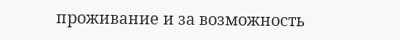проживание и за возможность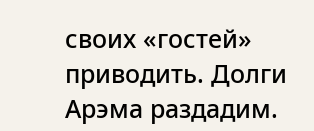своих «гостей» приводить. Долги Арэма раздадим.